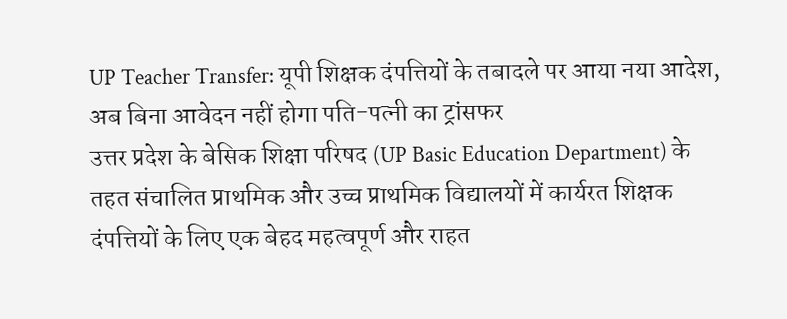UP Teacher Transfer: यूपी शिक्षक दंपत्तियों के तबादले पर आया नया आदेश, अब बिना आवेदन नहीं होगा पति-पत्नी का ट्रांसफर
उत्तर प्रदेश के बेसिक शिक्षा परिषद (UP Basic Education Department) के तहत संचालित प्राथमिक और उच्च प्राथमिक विद्यालयों में कार्यरत शिक्षक दंपत्तियों के लिए एक बेहद महत्वपूर्ण और राहत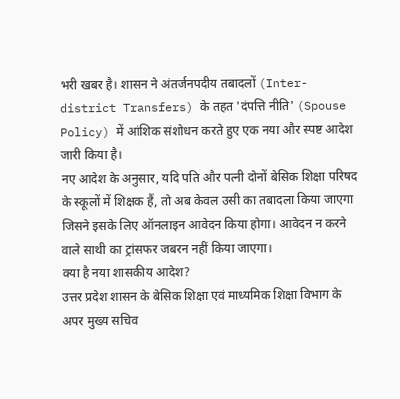भरी खबर है। शासन ने अंतर्जनपदीय तबादलों (Inter-district Transfers) के तहत 'दंपत्ति नीति' (Spouse Policy) में आंशिक संशोधन करते हुए एक नया और स्पष्ट आदेश जारी किया है।
नए आदेश के अनुसार, यदि पति और पत्नी दोनों बेसिक शिक्षा परिषद के स्कूलों में शिक्षक हैं, तो अब केवल उसी का तबादला किया जाएगा जिसने इसके लिए ऑनलाइन आवेदन किया होगा। आवेदन न करने वाले साथी का ट्रांसफर जबरन नहीं किया जाएगा।
क्या है नया शासकीय आदेश?
उत्तर प्रदेश शासन के बेसिक शिक्षा एवं माध्यमिक शिक्षा विभाग के अपर मुख्य सचिव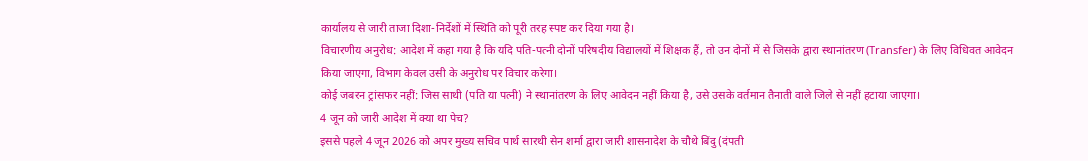कार्यालय से जारी ताजा दिशा-निर्देशों में स्थिति को पूरी तरह स्पष्ट कर दिया गया है।
विचारणीय अनुरोध: आदेश में कहा गया है कि यदि पति-पत्नी दोनों परिषदीय विद्यालयों में शिक्षक हैं, तो उन दोनों में से जिसके द्वारा स्थानांतरण (Transfer) के लिए विधिवत आवेदन किया जाएगा, विभाग केवल उसी के अनुरोध पर विचार करेगा।
कोई जबरन ट्रांसफर नहीं: जिस साथी (पति या पत्नी) ने स्थानांतरण के लिए आवेदन नहीं किया है, उसे उसके वर्तमान तैनाती वाले जिले से नहीं हटाया जाएगा।
4 जून को जारी आदेश में क्या था पेच?
इससे पहले 4 जून 2026 को अपर मुख्य सचिव पार्थ सारथी सेन शर्मा द्वारा जारी शासनादेश के चौथे बिंदु (दंपती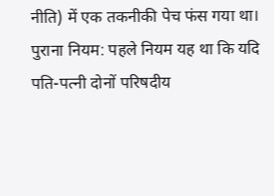नीति) में एक तकनीकी पेच फंस गया था।
पुराना नियम: पहले नियम यह था कि यदि पति-पत्नी दोनों परिषदीय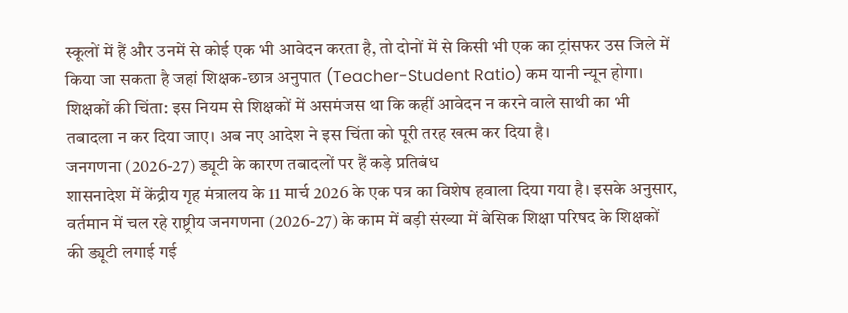स्कूलों में हैं और उनमें से कोई एक भी आवेदन करता है, तो दोनों में से किसी भी एक का ट्रांसफर उस जिले में किया जा सकता है जहां शिक्षक-छात्र अनुपात (Teacher-Student Ratio) कम यानी न्यून होगा।
शिक्षकों की चिंता: इस नियम से शिक्षकों में असमंजस था कि कहीं आवेदन न करने वाले साथी का भी तबादला न कर दिया जाए। अब नए आदेश ने इस चिंता को पूरी तरह खत्म कर दिया है।
जनगणना (2026-27) ड्यूटी के कारण तबादलों पर हैं कड़े प्रतिबंध
शासनादेश में केंद्रीय गृह मंत्रालय के 11 मार्च 2026 के एक पत्र का विशेष हवाला दिया गया है। इसके अनुसार, वर्तमान में चल रहे राष्ट्रीय जनगणना (2026-27) के काम में बड़ी संख्या में बेसिक शिक्षा परिषद के शिक्षकों की ड्यूटी लगाई गई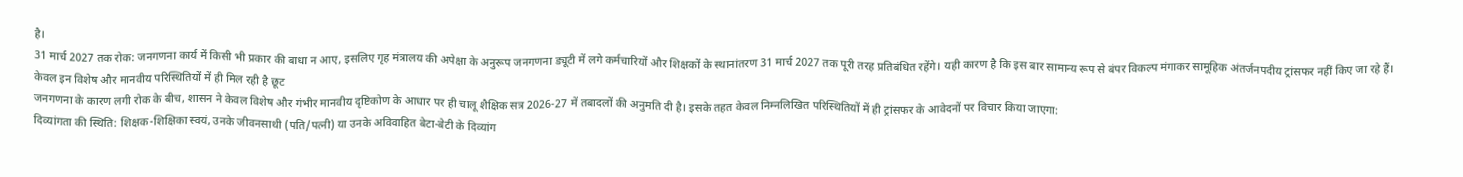है।
31 मार्च 2027 तक रोक: जनगणना कार्य में किसी भी प्रकार की बाधा न आए, इसलिए गृह मंत्रालय की अपेक्षा के अनुरूप जनगणना ड्यूटी में लगे कर्मचारियों और शिक्षकों के स्थानांतरण 31 मार्च 2027 तक पूरी तरह प्रतिबंधित रहेंगे। यही कारण है कि इस बार सामान्य रूप से बंपर विकल्प मंगाकर सामूहिक अंतर्जनपदीय ट्रांसफर नहीं किए जा रहे हैं।
केवल इन विशेष और मानवीय परिस्थितियों में ही मिल रही है छूट
जनगणना के कारण लगी रोक के बीच, शासन ने केवल विशेष और गंभीर मानवीय दृष्टिकोण के आधार पर ही चालू शैक्षिक सत्र 2026-27 में तबादलों की अनुमति दी है। इसके तहत केवल निम्नलिखित परिस्थितियों में ही ट्रांसफर के आवेदनों पर विचार किया जाएगा:
दिव्यांगता की स्थिति: शिक्षक-शिक्षिका स्वयं, उनके जीवनसाथी (पति/पत्नी) या उनके अविवाहित बेटा-बेटी के दिव्यांग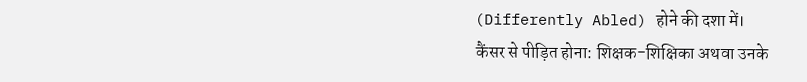(Differently Abled) होने की दशा में।
कैंसर से पीड़ित होना: शिक्षक-शिक्षिका अथवा उनके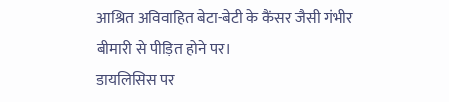आश्रित अविवाहित बेटा-बेटी के कैंसर जैसी गंभीर बीमारी से पीड़ित होने पर।
डायलिसिस पर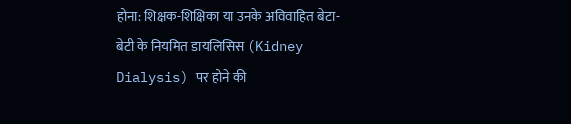होना: शिक्षक-शिक्षिका या उनके अविवाहित बेटा-बेटी के नियमित डायलिसिस (Kidney Dialysis) पर होने की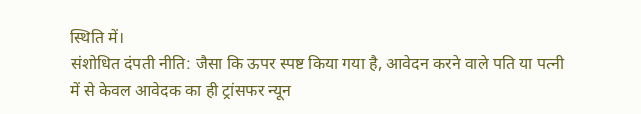स्थिति में।
संशोधित दंपती नीति: जैसा कि ऊपर स्पष्ट किया गया है, आवेदन करने वाले पति या पत्नी में से केवल आवेदक का ही ट्रांसफर न्यून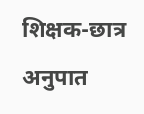शिक्षक-छात्र अनुपात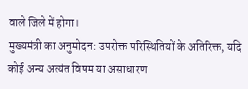वाले जिले में होगा।
मुख्यमंत्री का अनुमोदन: उपरोक्त परिस्थितियों के अतिरिक्त, यदि कोई अन्य अत्यंत विषम या असाधारण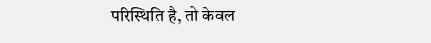परिस्थिति है, तो केवल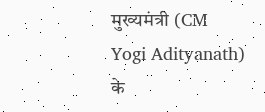मुख्यमंत्री (CM Yogi Adityanath) के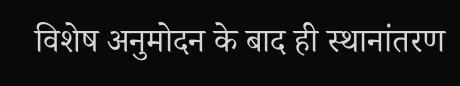विशेष अनुमोदन के बाद ही स्थानांतरण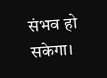संभव हो सकेगा।